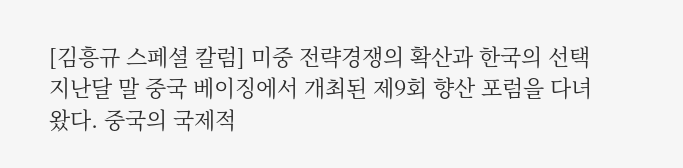[김흥규 스페셜 칼럼] 미중 전략경쟁의 확산과 한국의 선택
지난달 말 중국 베이징에서 개최된 제9회 향산 포럼을 다녀왔다. 중국의 국제적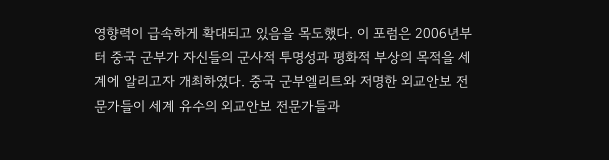영향력이 급속하게 확대되고 있음을 목도했다. 이 포럼은 2006년부터 중국 군부가 자신들의 군사적 투명성과 평화적 부상의 목적을 세계에 알리고자 개최하였다. 중국 군부엘리트와 저명한 외교안보 전문가들이 세계 유수의 외교안보 전문가들과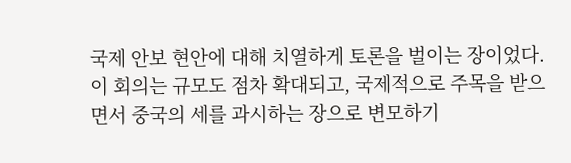국제 안보 현안에 대해 치열하게 토론을 벌이는 장이었다. 이 회의는 규모도 점차 확대되고, 국제적으로 주목을 받으면서 중국의 세를 과시하는 장으로 변모하기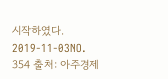시작하였다.
2019-11-03NO. 354 출처: 아주경제